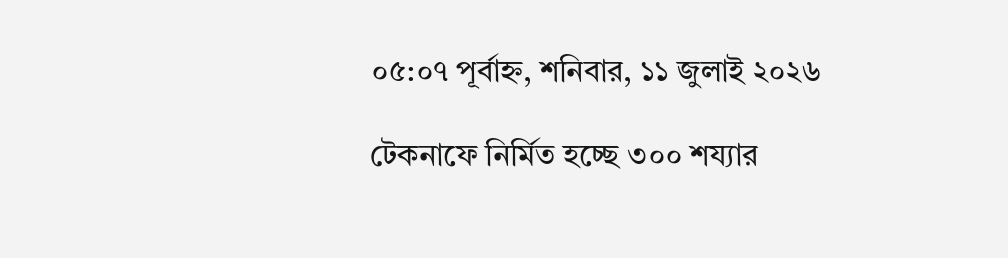০৫:০৭ পূর্বাহ্ন, শনিবার, ১১ জুলাই ২০২৬

টেকনাফে নির্মিত হচ্ছে ৩০০ শয্যার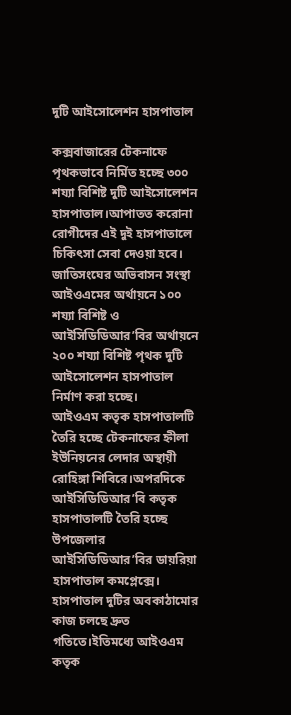দুটি আইসোলেশন হাসপাতাল

কক্সবাজারের টেকনাফে পৃথকভাবে নির্মিত হচ্ছে ৩০০ শয্যা বিশিষ্ট দুটি আইসোলেশন হাসপাতাল।আপাতত করোনা রোগীদের এই দুই হাসপাতালে চিকিৎসা সেবা দেওয়া হবে।
জাতিসংঘের অভিবাসন সংস্থা আইওএমের অর্থায়নে ১০০ শয্যা বিশিষ্ট ও আইসিডিডিআর’বির অর্থায়নে ২০০ শয্যা বিশিষ্ট পৃথক দুটি আইসোলেশন হাসপাতাল নির্মাণ করা হচ্ছে।
আইওএম কতৃক হাসপাতালটি তৈরি হচ্ছে টেকনাফের হ্নীলা ইউনিয়নের লেদার অস্থায়ী রোহিঙ্গা শিবিরে।অপরদিকে আইসিডিডিআর’বি কতৃক হাসপাতালটি তৈরি হচ্ছে উপজেলার আইসিডিডিআর’বির ডায়রিয়া হাসপাতাল কমপ্লেক্সে।
হাসপাতাল দুটির অবকাঠামোর কাজ চলছে দ্রুত গতিতে।ইতিমধ্যে আইওএম কতৃক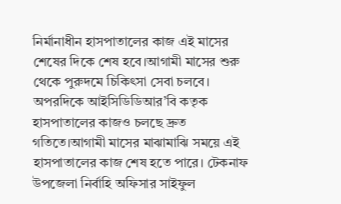নির্মানাধীন হাসপাতালের কাজ এই মাসের শেষের দিকে শেষ হবে।আগামী মাসের শুরু থেকে পুরুদমে চিকিৎসা সেবা চলবে।
অপরদিকে আইসিডিডিআর’বি কতৃক হাসপাতালের কাজও চলছে দ্রুত গতিতে।আগামী মাসের মাঝামাঝি সময়ে এই হাসপাতালের কাজ শেষ হতে পারে। টেকনাফ উপজেলা নির্বাহি অফিসার সাইফুল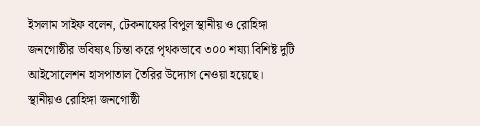ইসলাম সাইফ বলেন, টেকনাফের বিপুল স্থানীয় ও রোহিঙ্গা জনগোষ্ঠীর ভবিষ্যৎ চিন্তা করে পৃথকভাবে ৩০০ শয্যা বিশিষ্ট দুটি আইসোলেশন হাসপাতাল তৈরির উদ্যোগ নেওয়া হয়েছে।
স্থানীয়ও রোহিঙ্গা জনগোষ্ঠী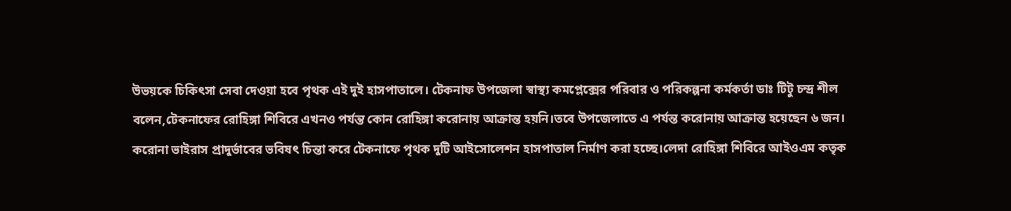উভয়কে চিকিৎসা সেবা দেওয়া হবে পৃথক এই দুই হাসপাতালে। টেকনাফ উপজেলা স্বাস্থ্য কমপ্লেক্সের পরিবার ও পরিকল্পনা কর্মকর্তা ডাঃ টিটু চন্দ্র শীল বলেন,টেকনাফের রোহিঙ্গা শিবিরে এখনও পর্যন্ত কোন রোহিঙ্গা করোনায় আক্রান্ত হয়নি।তবে উপজেলাতে এ পর্যন্ত করোনায় আক্রান্ত হয়েছেন ৬ জন।
করোনা ভাইরাস প্রাদুর্ভাবের ভবিষৎ চিন্তা করে টেকনাফে পৃথক দুটি আইসোলেশন হাসপাতাল নির্মাণ করা হচ্ছে।লেদা রোহিঙ্গা শিবিরে আইওএম কতৃক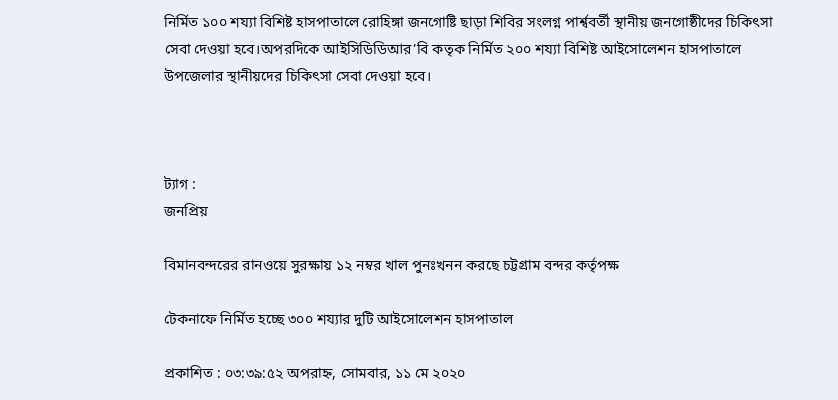নির্মিত ১০০ শয্যা বিশিষ্ট হাসপাতালে রোহিঙ্গা জনগোষ্টি ছাড়া শিবির সংলগ্ন পার্শ্ববর্তী স্থানীয় জনগোষ্ঠীদের চিকিৎসা সেবা দেওয়া হবে।অপরদিকে আইসিডিডিআর’বি কতৃক নির্মিত ২০০ শয্যা বিশিষ্ট আইসোলেশন হাসপাতালে উপজেলার স্থানীয়দের চিকিৎসা সেবা দেওয়া হবে।



ট্যাগ :
জনপ্রিয়

বিমানবন্দরের রানওয়ে সুরক্ষায় ১২ নম্বর খাল পুনঃখনন করছে চট্টগ্রাম বন্দর কর্তৃপক্ষ

টেকনাফে নির্মিত হচ্ছে ৩০০ শয্যার দুটি আইসোলেশন হাসপাতাল

প্রকাশিত : ০৩:৩৯:৫২ অপরাহ্ন, সোমবার, ১১ মে ২০২০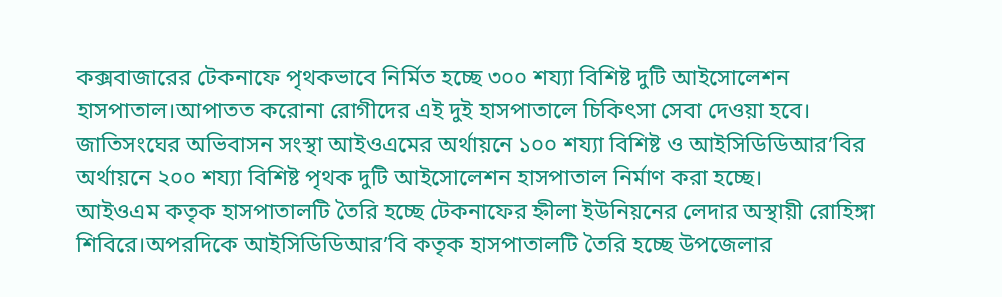কক্সবাজারের টেকনাফে পৃথকভাবে নির্মিত হচ্ছে ৩০০ শয্যা বিশিষ্ট দুটি আইসোলেশন হাসপাতাল।আপাতত করোনা রোগীদের এই দুই হাসপাতালে চিকিৎসা সেবা দেওয়া হবে।
জাতিসংঘের অভিবাসন সংস্থা আইওএমের অর্থায়নে ১০০ শয্যা বিশিষ্ট ও আইসিডিডিআর’বির অর্থায়নে ২০০ শয্যা বিশিষ্ট পৃথক দুটি আইসোলেশন হাসপাতাল নির্মাণ করা হচ্ছে।
আইওএম কতৃক হাসপাতালটি তৈরি হচ্ছে টেকনাফের হ্নীলা ইউনিয়নের লেদার অস্থায়ী রোহিঙ্গা শিবিরে।অপরদিকে আইসিডিডিআর’বি কতৃক হাসপাতালটি তৈরি হচ্ছে উপজেলার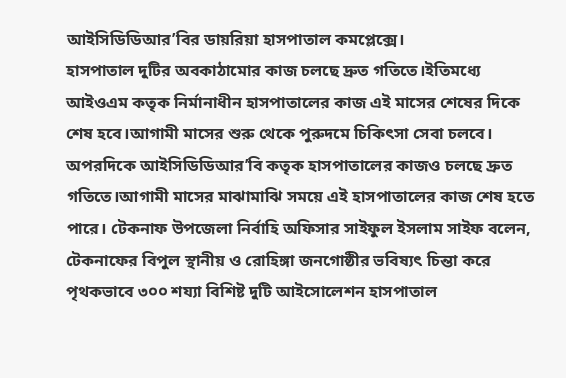আইসিডিডিআর’বির ডায়রিয়া হাসপাতাল কমপ্লেক্সে।
হাসপাতাল দুটির অবকাঠামোর কাজ চলছে দ্রুত গতিতে।ইতিমধ্যে আইওএম কতৃক নির্মানাধীন হাসপাতালের কাজ এই মাসের শেষের দিকে শেষ হবে।আগামী মাসের শুরু থেকে পুরুদমে চিকিৎসা সেবা চলবে।
অপরদিকে আইসিডিডিআর’বি কতৃক হাসপাতালের কাজও চলছে দ্রুত গতিতে।আগামী মাসের মাঝামাঝি সময়ে এই হাসপাতালের কাজ শেষ হতে পারে। টেকনাফ উপজেলা নির্বাহি অফিসার সাইফুল ইসলাম সাইফ বলেন, টেকনাফের বিপুল স্থানীয় ও রোহিঙ্গা জনগোষ্ঠীর ভবিষ্যৎ চিন্তা করে পৃথকভাবে ৩০০ শয্যা বিশিষ্ট দুটি আইসোলেশন হাসপাতাল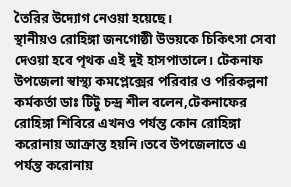তৈরির উদ্যোগ নেওয়া হয়েছে।
স্থানীয়ও রোহিঙ্গা জনগোষ্ঠী উভয়কে চিকিৎসা সেবা দেওয়া হবে পৃথক এই দুই হাসপাতালে। টেকনাফ উপজেলা স্বাস্থ্য কমপ্লেক্সের পরিবার ও পরিকল্পনা কর্মকর্তা ডাঃ টিটু চন্দ্র শীল বলেন,টেকনাফের রোহিঙ্গা শিবিরে এখনও পর্যন্ত কোন রোহিঙ্গা করোনায় আক্রান্ত হয়নি।তবে উপজেলাতে এ পর্যন্ত করোনায়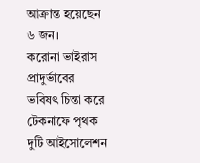আক্রান্ত হয়েছেন ৬ জন।
করোনা ভাইরাস প্রাদুর্ভাবের ভবিষৎ চিন্তা করে টেকনাফে পৃথক দুটি আইসোলেশন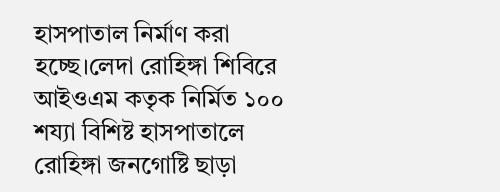হাসপাতাল নির্মাণ করা হচ্ছে।লেদা রোহিঙ্গা শিবিরে আইওএম কতৃক নির্মিত ১০০ শয্যা বিশিষ্ট হাসপাতালে রোহিঙ্গা জনগোষ্টি ছাড়া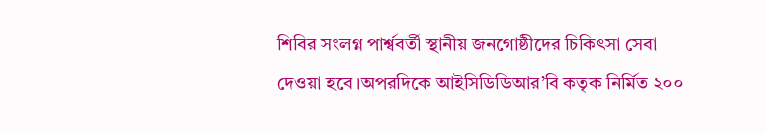শিবির সংলগ্ন পার্শ্ববর্তী স্থানীয় জনগোষ্ঠীদের চিকিৎসা সেবা দেওয়া হবে।অপরদিকে আইসিডিডিআর’বি কতৃক নির্মিত ২০০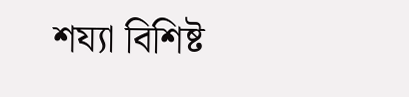শয্যা বিশিষ্ট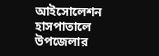আইসোলেশন হাসপাতালে উপজেলার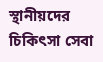স্থানীয়দের চিকিৎসা সেবা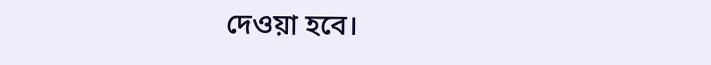দেওয়া হবে।